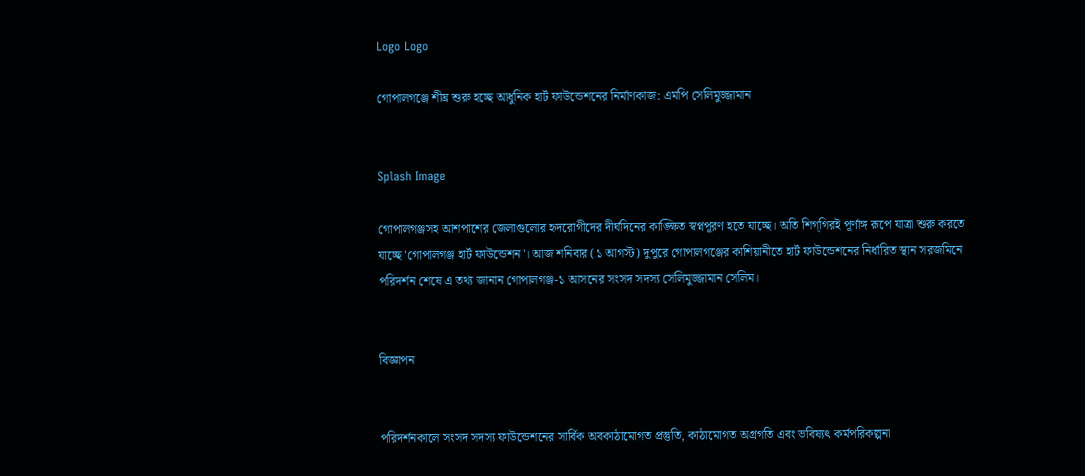Logo Logo

গোপালগঞ্জে শীঘ্র শুরু হচ্ছে আধুনিক হার্ট ফাউন্ডেশনের নির্মাণকাজ: এমপি সেলিমুজ্জামান


Splash Image

গোপালগঞ্জসহ আশপাশের জেলাগুলোর হৃদরোগীদের দীর্ঘদিনের কাঙ্ক্ষিত স্বপ্নপূরণ হতে যাচ্ছে। অতি শিগ্‌গিরই পূর্ণাঙ্গ রূপে যাত্রা শুরু করতে যাচ্ছে 'গোপালগঞ্জ হার্ট ফাউন্ডেশন'। আজ শনিবার (১ আগস্ট) দুপুরে গোপালগঞ্জের কাশিয়ানীতে হার্ট ফাউন্ডেশনের নির্ধারিত স্থান সরজমিনে পরিদর্শন শেষে এ তথ্য জানান গোপালগঞ্জ-১ আসনের সংসদ সদস্য সেলিমুজ্জামান সেলিম।


বিজ্ঞাপন


পরিদর্শনকালে সংসদ সদস্য ফাউন্ডেশনের সার্বিক অবকাঠামোগত প্রস্তুতি, কাঠামোগত অগ্রগতি এবং ভবিষ্যৎ কর্মপরিকল্পনা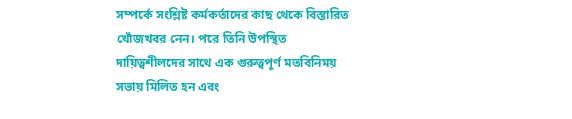সম্পর্কে সংশ্লিষ্ট কর্মকর্তাদের কাছ থেকে বিস্তারিত খোঁজখবর নেন। পরে তিনি উপস্থিত দায়িত্বশীলদের সাথে এক গুরুত্বপূর্ণ মতবিনিময় সভায় মিলিত হন এবং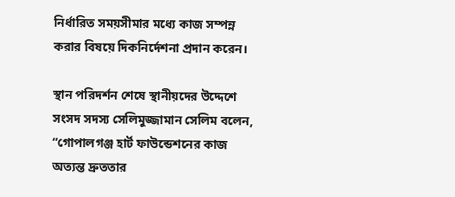নির্ধারিত সময়সীমার মধ্যে কাজ সম্পন্ন করার বিষয়ে দিকনির্দেশনা প্রদান করেন।

স্থান পরিদর্শন শেষে স্থানীয়দের উদ্দেশে সংসদ সদস্য সেলিমুজ্জামান সেলিম বলেন, “গোপালগঞ্জ হার্ট ফাউন্ডেশনের কাজ অত্যন্ত দ্রুততার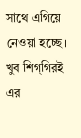সাথে এগিয়ে নেওয়া হচ্ছে। খুব শিগ্‌গিরই এর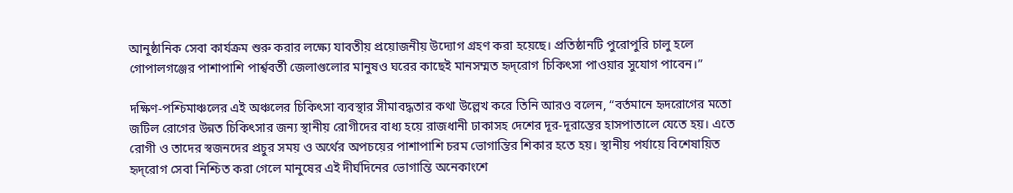আনুষ্ঠানিক সেবা কার্যক্রম শুরু করার লক্ষ্যে যাবতীয় প্রয়োজনীয় উদ্যোগ গ্রহণ করা হয়েছে। প্রতিষ্ঠানটি পুরোপুরি চালু হলে গোপালগঞ্জের পাশাপাশি পার্শ্ববর্তী জেলাগুলোর মানুষও ঘরের কাছেই মানসম্মত হৃদ্‌রোগ চিকিৎসা পাওয়ার সুযোগ পাবেন।”

দক্ষিণ-পশ্চিমাঞ্চলের এই অঞ্চলের চিকিৎসা ব্যবস্থার সীমাবদ্ধতার কথা উল্লেখ করে তিনি আরও বলেন, “বর্তমানে হৃদরোগের মতো জটিল রোগের উন্নত চিকিৎসার জন্য স্থানীয় রোগীদের বাধ্য হয়ে রাজধানী ঢাকাসহ দেশের দূর-দূরান্তের হাসপাতালে যেতে হয়। এতে রোগী ও তাদের স্বজনদের প্রচুর সময় ও অর্থের অপচয়ের পাশাপাশি চরম ভোগান্তির শিকার হতে হয়। স্থানীয় পর্যায়ে বিশেষায়িত হৃদ্‌রোগ সেবা নিশ্চিত করা গেলে মানুষের এই দীর্ঘদিনের ভোগান্তি অনেকাংশে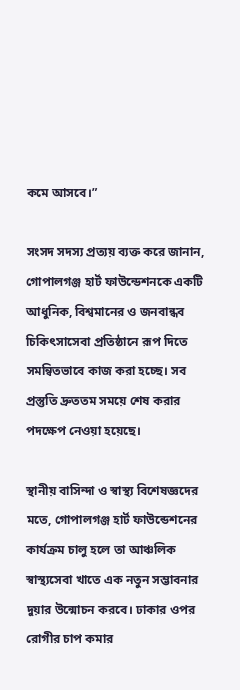কমে আসবে।”

সংসদ সদস্য প্রত্যয় ব্যক্ত করে জানান, গোপালগঞ্জ হার্ট ফাউন্ডেশনকে একটি আধুনিক, বিশ্বমানের ও জনবান্ধব চিকিৎসাসেবা প্রতিষ্ঠানে রূপ দিতে সমন্বিতভাবে কাজ করা হচ্ছে। সব প্রস্তুতি দ্রুততম সময়ে শেষ করার পদক্ষেপ নেওয়া হয়েছে।

স্থানীয় বাসিন্দা ও স্বাস্থ্য বিশেষজ্ঞদের মতে, গোপালগঞ্জ হার্ট ফাউন্ডেশনের কার্যক্রম চালু হলে তা আঞ্চলিক স্বাস্থ্যসেবা খাতে এক নতুন সম্ভাবনার দুয়ার উন্মোচন করবে। ঢাকার ওপর রোগীর চাপ কমার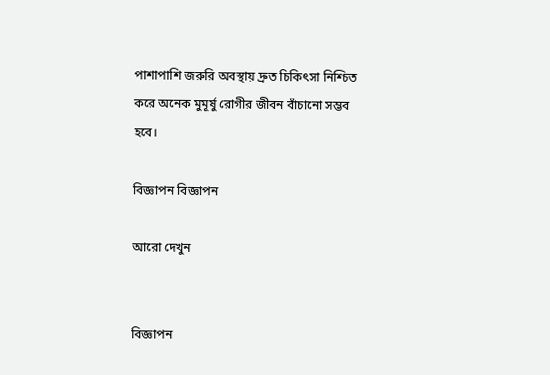পাশাপাশি জরুরি অবস্থায় দ্রুত চিকিৎসা নিশ্চিত করে অনেক মুমূর্ষু রোগীর জীবন বাঁচানো সম্ভব হবে।

বিজ্ঞাপন বিজ্ঞাপন

আরো দেখুন


বিজ্ঞাপন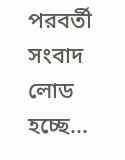পরবর্তী সংবাদ লোড হচ্ছে...